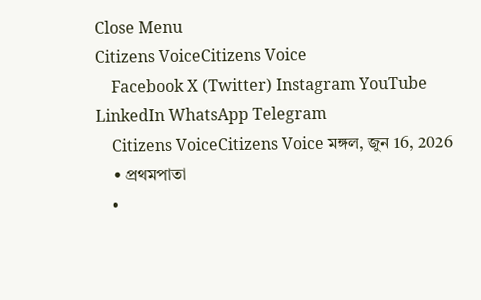Close Menu
Citizens VoiceCitizens Voice
    Facebook X (Twitter) Instagram YouTube LinkedIn WhatsApp Telegram
    Citizens VoiceCitizens Voice মঙ্গল, জুন 16, 2026
    • প্রথমপাতা
    •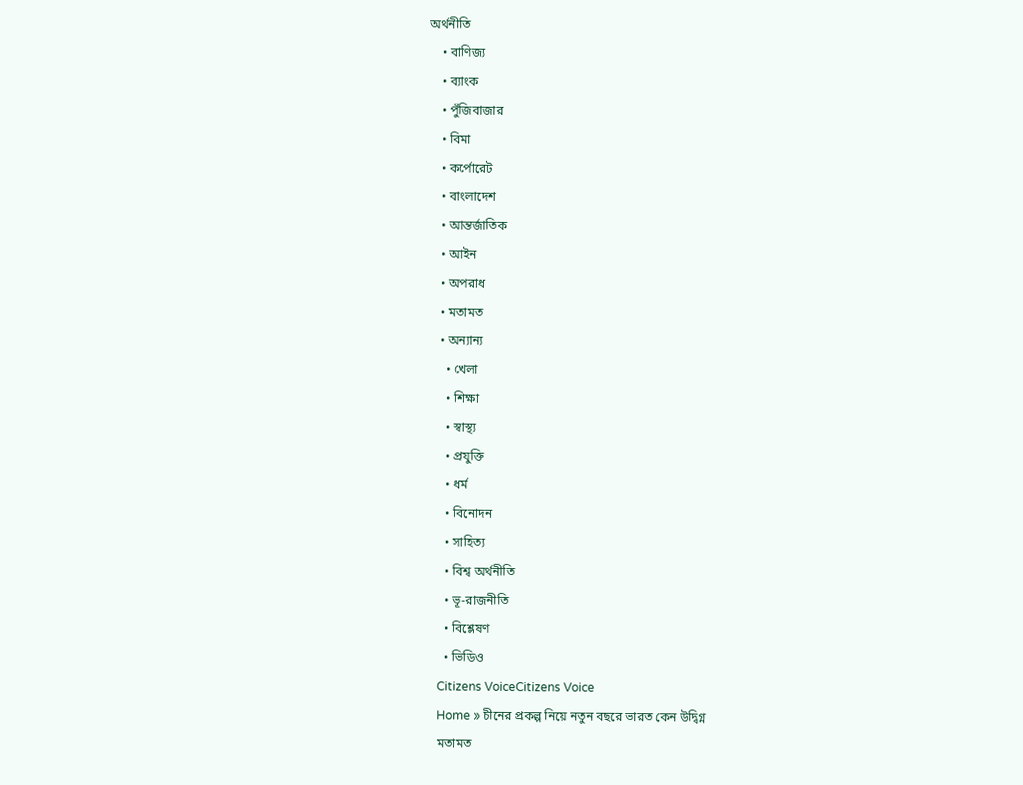অর্থনীতি
    • বাণিজ্য
    • ব্যাংক
    • পুঁজিবাজার
    • বিমা
    • কর্পোরেট
    • বাংলাদেশ
    • আন্তর্জাতিক
    • আইন
    • অপরাধ
    • মতামত
    • অন্যান্য
      • খেলা
      • শিক্ষা
      • স্বাস্থ্য
      • প্রযুক্তি
      • ধর্ম
      • বিনোদন
      • সাহিত্য
      • বিশ্ব অর্থনীতি
      • ভূ-রাজনীতি
      • বিশ্লেষণ
      • ভিডিও
    Citizens VoiceCitizens Voice
    Home » চীনের প্রকল্প নিয়ে নতুন বছরে ভারত কেন উদ্বিগ্ন
    মতামত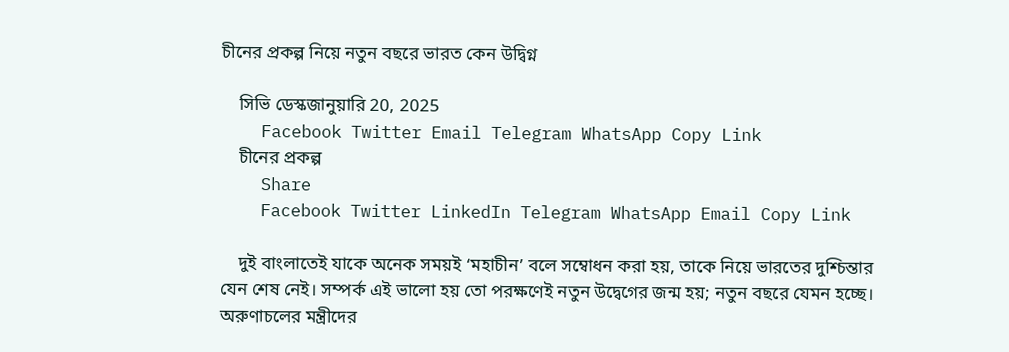চীনের প্রকল্প নিয়ে নতুন বছরে ভারত কেন উদ্বিগ্ন

    সিভি ডেস্কজানুয়ারি 20, 2025
    Facebook Twitter Email Telegram WhatsApp Copy Link
    চীনের প্রকল্প
    Share
    Facebook Twitter LinkedIn Telegram WhatsApp Email Copy Link

    দুই বাংলাতেই যাকে অনেক সময়ই ‘মহাচীন’ বলে সম্বোধন করা হয়, তাকে নিয়ে ভারতের দুশ্চিন্তার যেন শেষ নেই। সম্পর্ক এই ভালো হয় তো পরক্ষণেই নতুন উদ্বেগের জন্ম হয়; নতুন বছরে যেমন হচ্ছে। অরুণাচলের মন্ত্রীদের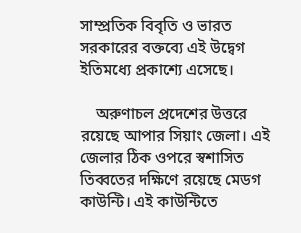সাম্প্রতিক বিবৃতি ও ভারত সরকারের বক্তব্যে এই উদ্বেগ ইতিমধ্যে প্রকাশ্যে এসেছে।

    অরুণাচল প্রদেশের উত্তরে রয়েছে আপার সিয়াং জেলা। এই জেলার ঠিক ওপরে স্বশাসিত তিব্বতের দক্ষিণে রয়েছে মেডগ কাউন্টি। এই কাউন্টিতে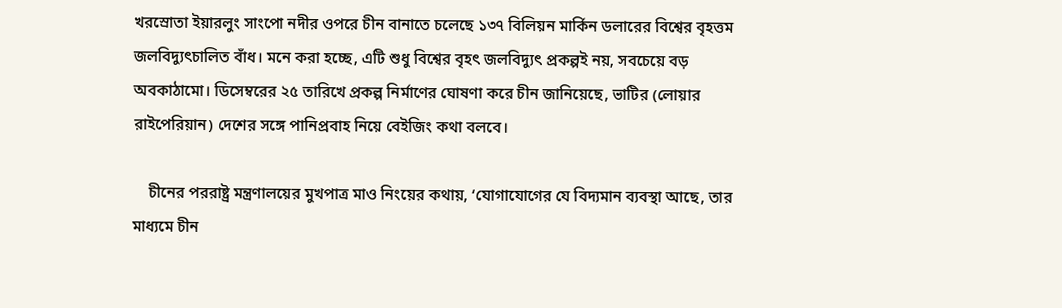খরস্রোতা ইয়ারলুং সাংপো নদীর ওপরে চীন বানাতে চলেছে ১৩৭ বিলিয়ন মার্কিন ডলারের বিশ্বের বৃহত্তম জলবিদ্যুৎচালিত বাঁধ। মনে করা হচ্ছে, এটি শুধু বিশ্বের বৃহৎ জলবিদ্যুৎ প্রকল্পই নয়, সবচেয়ে বড় অবকাঠামো। ডিসেম্বরের ২৫ তারিখে প্রকল্প নির্মাণের ঘোষণা করে চীন জানিয়েছে, ভাটির (লোয়ার রাইপেরিয়ান) দেশের সঙ্গে পানিপ্রবাহ নিয়ে বেইজিং কথা বলবে।

    চীনের পররাষ্ট্র মন্ত্রণালয়ের মুখপাত্র মাও নিংয়ের কথায়, ‘যোগাযোগের যে বিদ্যমান ব্যবস্থা আছে, তার মাধ্যমে চীন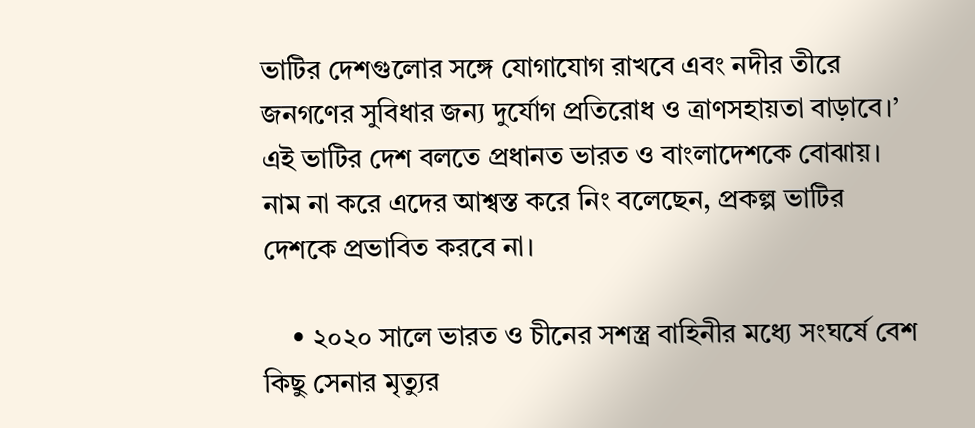ভাটির দেশগুলোর সঙ্গে যোগাযোগ রাখবে এবং নদীর তীরে জনগণের সুবিধার জন্য দুর্যোগ প্রতিরোধ ও ত্রাণসহায়তা বাড়াবে।’ এই ভাটির দেশ বলতে প্রধানত ভারত ও বাংলাদেশকে বোঝায়। নাম না করে এদের আশ্বস্ত করে নিং বলেছেন, প্রকল্প ভাটির দেশকে প্রভাবিত করবে না।

    • ২০২০ সালে ভারত ও চীনের সশস্ত্র বাহিনীর মধ্যে সংঘর্ষে বেশ কিছু সেনার মৃত্যুর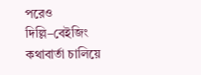পরেও দিল্লি–বেইজিং কথাবার্তা চালিয়ে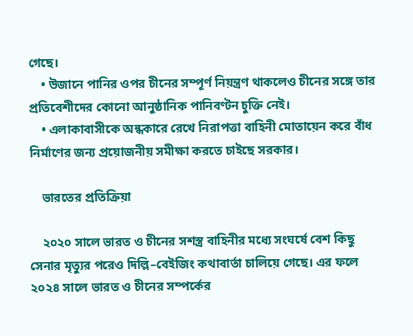গেছে।
    • উজানে পানির ওপর চীনের সম্পূর্ণ নিয়ন্ত্রণ থাকলেও চীনের সঙ্গে তার প্রতিবেশীদের কোনো আনুষ্ঠানিক পানিবণ্টন চুক্তি নেই।
    • এলাকাবাসীকে অন্ধকারে রেখে নিরাপত্তা বাহিনী মোতায়েন করে বাঁধ নির্মাণের জন্য প্রয়োজনীয় সমীক্ষা করতে চাইছে সরকার।

    ভারতের প্রতিক্রিয়া

    ২০২০ সালে ভারত ও চীনের সশস্ত্র বাহিনীর মধ্যে সংঘর্ষে বেশ কিছু সেনার মৃত্যুর পরেও দিল্লি–বেইজিং কথাবার্তা চালিয়ে গেছে। এর ফলে ২০২৪ সালে ভারত ও চীনের সম্পর্কের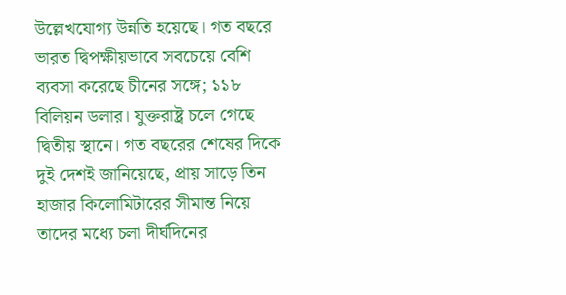উল্লেখযোগ্য উন্নতি হয়েছে। গত বছরে ভারত দ্বিপক্ষীয়ভাবে সবচেয়ে বেশি ব্যবসা করেছে চীনের সঙ্গে; ১১৮ বিলিয়ন ডলার। যুক্তরাষ্ট্র চলে গেছে দ্বিতীয় স্থানে। গত বছরের শেষের দিকে দুই দেশই জানিয়েছে, প্রায় সাড়ে তিন হাজার কিলোমিটারের সীমান্ত নিয়ে তাদের মধ্যে চলা দীর্ঘদিনের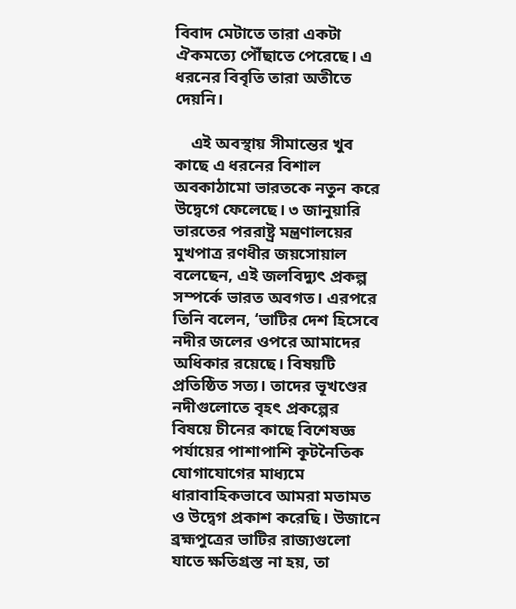বিবাদ মেটাতে তারা একটা ঐকমত্যে পৌঁছাতে পেরেছে। এ ধরনের বিবৃতি তারা অতীতে দেয়নি।

    এই অবস্থায় সীমান্তের খুব কাছে এ ধরনের বিশাল অবকাঠামো ভারতকে নতুন করে উদ্বেগে ফেলেছে। ৩ জানুয়ারি ভারতের পররাষ্ট্র মন্ত্রণালয়ের মুখপাত্র রণধীর জয়সোয়াল বলেছেন, এই জলবিদ্যুৎ প্রকল্প সম্পর্কে ভারত অবগত। এরপরে তিনি বলেন, ‘ভাটির দেশ হিসেবে নদীর জলের ওপরে আমাদের অধিকার রয়েছে। বিষয়টি প্রতিষ্ঠিত সত্য। তাদের ভূখণ্ডের নদীগুলোতে বৃহৎ প্রকল্পের বিষয়ে চীনের কাছে বিশেষজ্ঞ পর্যায়ের পাশাপাশি কূটনৈতিক যোগাযোগের মাধ্যমে ধারাবাহিকভাবে আমরা মতামত ও উদ্বেগ প্রকাশ করেছি। উজানে ব্রহ্মপুত্রের ভাটির রাজ্যগুলো যাতে ক্ষতিগ্রস্ত না হয়, তা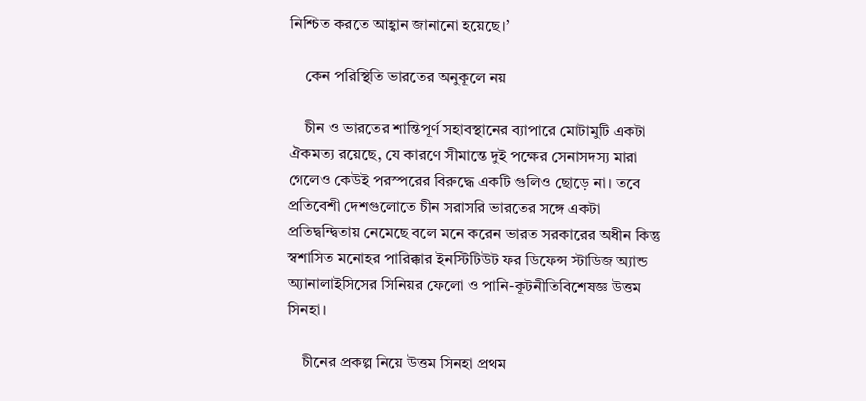নিশ্চিত করতে আহ্বান জানানো হয়েছে।’

    কেন পরিস্থিতি ভারতের অনুকূলে নয়

    চীন ও ভারতের শান্তিপূর্ণ সহাবস্থানের ব্যাপারে মোটামুটি একটা ঐকমত্য রয়েছে, যে কারণে সীমান্তে দুই পক্ষের সেনাসদস্য মারা গেলেও কেউই পরস্পরের বিরুদ্ধে একটি গুলিও ছোড়ে না। তবে প্রতিবেশী দেশগুলোতে চীন সরাসরি ভারতের সঙ্গে একটা প্রতিদ্বন্দ্বিতায় নেমেছে বলে মনে করেন ভারত সরকারের অধীন কিন্তু স্বশাসিত মনোহর পারিক্কার ইনস্টিটিউট ফর ডিফেন্স স্টাডিজ অ্যান্ড অ্যানালাইসিসের সিনিয়র ফেলো ও পানি-কূটনীতিবিশেষজ্ঞ উত্তম সিনহা।

    চীনের প্রকল্প নিয়ে উত্তম সিনহা প্রথম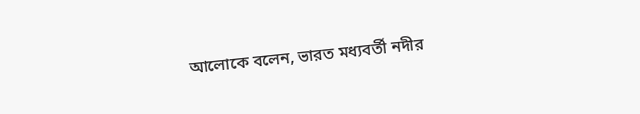আলোকে বলেন, ভারত মধ্যবর্তী নদীর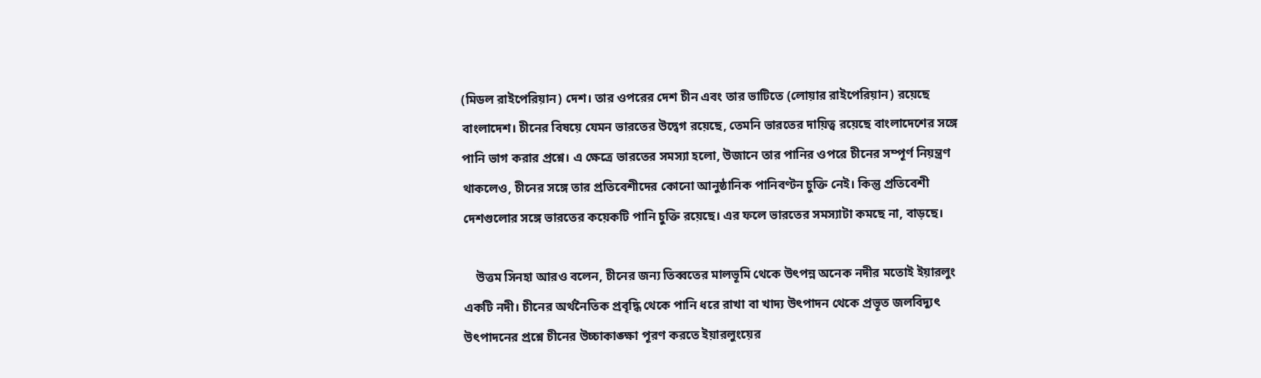(মিডল রাইপেরিয়ান) দেশ। তার ওপরের দেশ চীন এবং তার ভাটিতে (লোয়ার রাইপেরিয়ান) রয়েছে বাংলাদেশ। চীনের বিষয়ে যেমন ভারতের উদ্বেগ রয়েছে, তেমনি ভারতের দায়িত্ব রয়েছে বাংলাদেশের সঙ্গে পানি ভাগ করার প্রশ্নে। এ ক্ষেত্রে ভারতের সমস্যা হলো, উজানে তার পানির ওপরে চীনের সম্পূর্ণ নিয়ন্ত্রণ থাকলেও, চীনের সঙ্গে তার প্রতিবেশীদের কোনো আনুষ্ঠানিক পানিবণ্টন চুক্তি নেই। কিন্তু প্রতিবেশী দেশগুলোর সঙ্গে ভারতের কয়েকটি পানি চুক্তি রয়েছে। এর ফলে ভারতের সমস্যাটা কমছে না, বাড়ছে।

    উত্তম সিনহা আরও বলেন, চীনের জন্য তিব্বতের মালভূমি থেকে উৎপন্ন অনেক নদীর মতোই ইয়ারলুং একটি নদী। চীনের অর্থনৈতিক প্রবৃদ্ধি থেকে পানি ধরে রাখা বা খাদ্য উৎপাদন থেকে প্রভূত জলবিদ্যুৎ উৎপাদনের প্রশ্নে চীনের উচ্চাকাঙ্ক্ষা পূরণ করতে ইয়ারলুংয়ের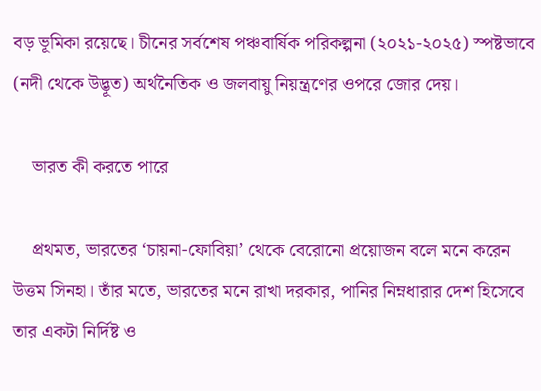বড় ভূমিকা রয়েছে। চীনের সর্বশেষ পঞ্চবার্ষিক পরিকল্পনা (২০২১-২০২৫) স্পষ্টভাবে (নদী থেকে উদ্ভূত) অর্থনৈতিক ও জলবায়ু নিয়ন্ত্রণের ওপরে জোর দেয়।

    ভারত কী করতে পারে

    প্রথমত, ভারতের ‘চায়না-ফোবিয়া’ থেকে বেরোনো প্রয়োজন বলে মনে করেন উত্তম সিনহা। তাঁর মতে, ভারতের মনে রাখা দরকার, পানির নিম্নধারার দেশ হিসেবে তার একটা নির্দিষ্ট ও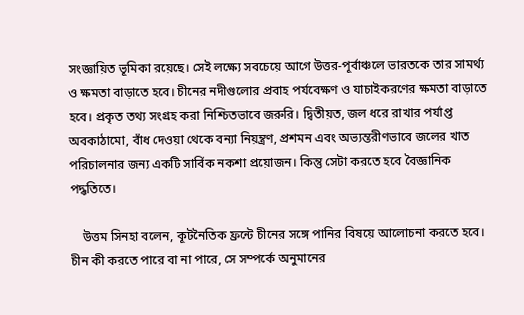সংজ্ঞায়িত ভূমিকা রয়েছে। সেই লক্ষ্যে সবচেয়ে আগে উত্তর-পূর্বাঞ্চলে ভারতকে তার সামর্থ্য ও ক্ষমতা বাড়াতে হবে। চীনের নদীগুলোর প্রবাহ পর্যবেক্ষণ ও যাচাইকরণের ক্ষমতা বাড়াতে হবে। প্রকৃত তথ্য সংগ্রহ করা নিশ্চিতভাবে জরুরি। দ্বিতীয়ত, জল ধরে রাখার পর্যাপ্ত অবকাঠামো, বাঁধ দেওয়া থেকে বন্যা নিয়ন্ত্রণ, প্রশমন এবং অভ্যন্তরীণভাবে জলের খাত পরিচালনার জন্য একটি সার্বিক নকশা প্রয়োজন। কিন্তু সেটা করতে হবে বৈজ্ঞানিক পদ্ধতিতে।

    উত্তম সিনহা বলেন, কূটনৈতিক ফ্রন্টে চীনের সঙ্গে পানির বিষয়ে আলোচনা করতে হবে। চীন কী করতে পারে বা না পারে, সে সম্পর্কে অনুমানের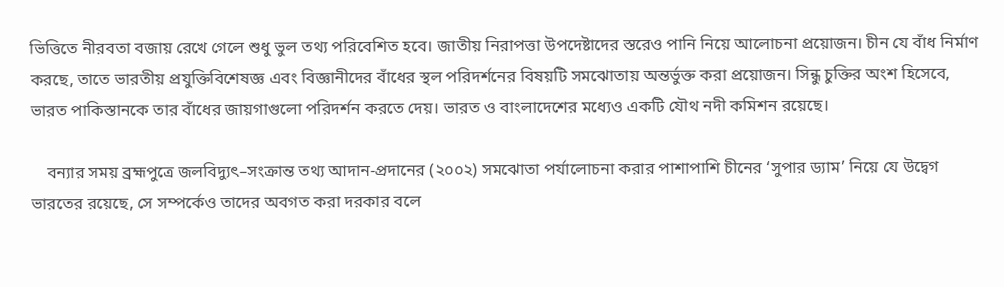ভিত্তিতে নীরবতা বজায় রেখে গেলে শুধু ভুল তথ্য পরিবেশিত হবে। জাতীয় নিরাপত্তা উপদেষ্টাদের স্তরেও পানি নিয়ে আলোচনা প্রয়োজন। চীন যে বাঁধ নির্মাণ করছে, তাতে ভারতীয় প্রযুক্তিবিশেষজ্ঞ এবং বিজ্ঞানীদের বাঁধের স্থল পরিদর্শনের বিষয়টি সমঝোতায় অন্তর্ভুক্ত করা প্রয়োজন। সিন্ধু চুক্তির অংশ হিসেবে, ভারত পাকিস্তানকে তার বাঁধের জায়গাগুলো পরিদর্শন করতে দেয়। ভারত ও বাংলাদেশের মধ্যেও একটি যৌথ নদী কমিশন রয়েছে।

    বন্যার সময় ব্রহ্মপুত্রে জলবিদ্যুৎ–সংক্রান্ত তথ্য আদান-প্রদানের (২০০২) সমঝোতা পর্যালোচনা করার পাশাপাশি চীনের ‘সুপার ড্যাম’ নিয়ে যে উদ্বেগ ভারতের রয়েছে, সে সম্পর্কেও তাদের অবগত করা দরকার বলে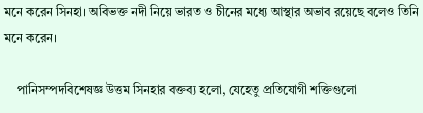মনে করেন সিনহা। অবিভক্ত নদী নিয়ে ভারত ও চীনের মধ্যে আস্থার অভাব রয়েছে বলেও তিনি মনে করেন।

    পানিসম্পদবিশেষজ্ঞ উত্তম সিনহার বক্তব্য হলো, যেহেতু প্রতিযোগী শক্তিগুলো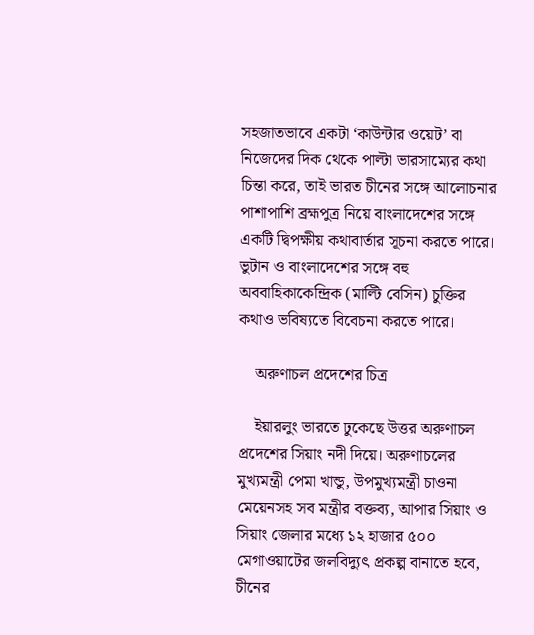সহজাতভাবে একটা ‘কাউন্টার ওয়েট’ বা নিজেদের দিক থেকে পাল্টা ভারসাম্যের কথা চিন্তা করে, তাই ভারত চীনের সঙ্গে আলোচনার পাশাপাশি ব্রহ্মপুত্র নিয়ে বাংলাদেশের সঙ্গে একটি দ্বিপক্ষীয় কথাবার্তার সূচনা করতে পারে। ভুটান ও বাংলাদেশের সঙ্গে বহু অববাহিকাকেন্দ্রিক (মাল্টি বেসিন) চুক্তির কথাও ভবিষ্যতে বিবেচনা করতে পারে।

    অরুণাচল প্রদেশের চিত্র

    ইয়ারলুং ভারতে ঢুকেছে উত্তর অরুণাচল প্রদেশের সিয়াং নদী দিয়ে। অরুণাচলের মুখ্যমন্ত্রী পেমা খান্ডু, উপমুখ্যমন্ত্রী চাওনা মেয়েনসহ সব মন্ত্রীর বক্তব্য, আপার সিয়াং ও সিয়াং জেলার মধ্যে ১২ হাজার ৫০০ মেগাওয়াটের জলবিদ্যুৎ প্রকল্প বানাতে হবে, চীনের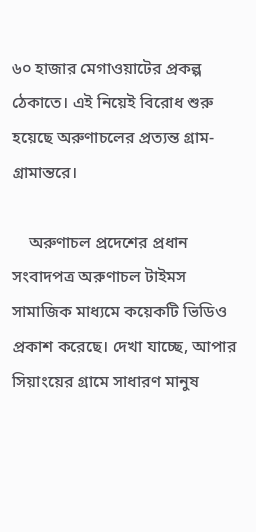৬০ হাজার মেগাওয়াটের প্রকল্প ঠেকাতে। এই নিয়েই বিরোধ শুরু হয়েছে অরুণাচলের প্রত্যন্ত গ্রাম-গ্রামান্তরে।

    অরুণাচল প্রদেশের প্রধান সংবাদপত্র অরুণাচল টাইমস সামাজিক মাধ্যমে কয়েকটি ভিডিও প্রকাশ করেছে। দেখা যাচ্ছে, আপার সিয়াংয়ের গ্রামে সাধারণ মানুষ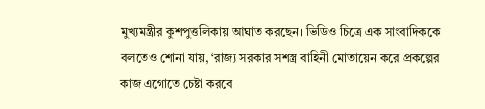মুখ্যমন্ত্রীর কুশপুত্তলিকায় আঘাত করছেন। ভিডিও চিত্রে এক সাংবাদিককে বলতেও শোনা যায়, ‘রাজ্য সরকার সশস্ত্র বাহিনী মোতায়েন করে প্রকল্পের কাজ এগোতে চেষ্টা করবে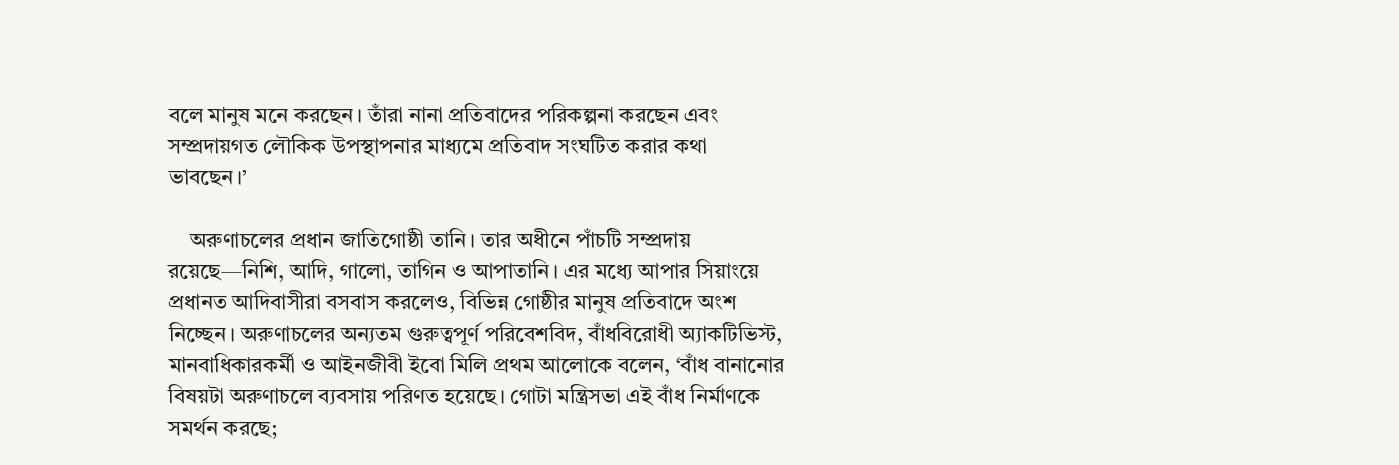বলে মানুষ মনে করছেন। তাঁরা নানা প্রতিবাদের পরিকল্পনা করছেন এবং সম্প্রদায়গত লৌকিক উপস্থাপনার মাধ্যমে প্রতিবাদ সংঘটিত করার কথা ভাবছেন।’

    অরুণাচলের প্রধান জাতিগোষ্ঠী তানি। তার অধীনে পাঁচটি সম্প্রদায় রয়েছে—নিশি, আদি, গালো, তাগিন ও আপাতানি। এর মধ্যে আপার সিয়াংয়ে প্রধানত আদিবাসীরা বসবাস করলেও, বিভিন্ন গোষ্ঠীর মানুষ প্রতিবাদে অংশ নিচ্ছেন। অরুণাচলের অন্যতম গুরুত্বপূর্ণ পরিবেশবিদ, বাঁধবিরোধী অ্যাকটিভিস্ট, মানবাধিকারকর্মী ও আইনজীবী ইবো মিলি প্রথম আলোকে বলেন, ‘বাঁধ বানানোর বিষয়টা অরুণাচলে ব্যবসায় পরিণত হয়েছে। গোটা মন্ত্রিসভা এই বাঁধ নির্মাণকে সমর্থন করছে;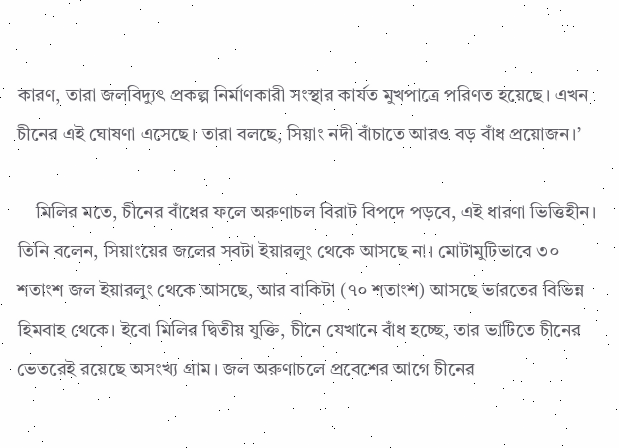কারণ, তারা জলবিদ্যুৎ প্রকল্প নির্মাণকারী সংস্থার কার্যত মুখপাত্রে পরিণত হয়েছে। এখন চীনের এই ঘোষণা এসেছে। তারা বলছে, সিয়াং নদী বাঁচাতে আরও বড় বাঁধ প্রয়োজন।’

    মিলির মতে, চীনের বাঁধের ফলে অরুণাচল বিরাট বিপদে পড়বে, এই ধারণা ভিত্তিহীন। তিনি বলেন, সিয়াংয়ের জলের সবটা ইয়ারলুং থেকে আসছে না। মোটামুটিভাবে ৩০ শতাংশ জল ইয়ারলুং থেকে আসছে, আর বাকিটা (৭০ শতাংশ) আসছে ভারতের বিভিন্ন হিমবাহ থেকে। ইবো মিলির দ্বিতীয় যুক্তি, চীনে যেখানে বাঁধ হচ্ছে, তার ভাটিতে চীনের ভেতরেই রয়েছে অসংখ্য গ্রাম। জল অরুণাচলে প্রবেশের আগে চীনের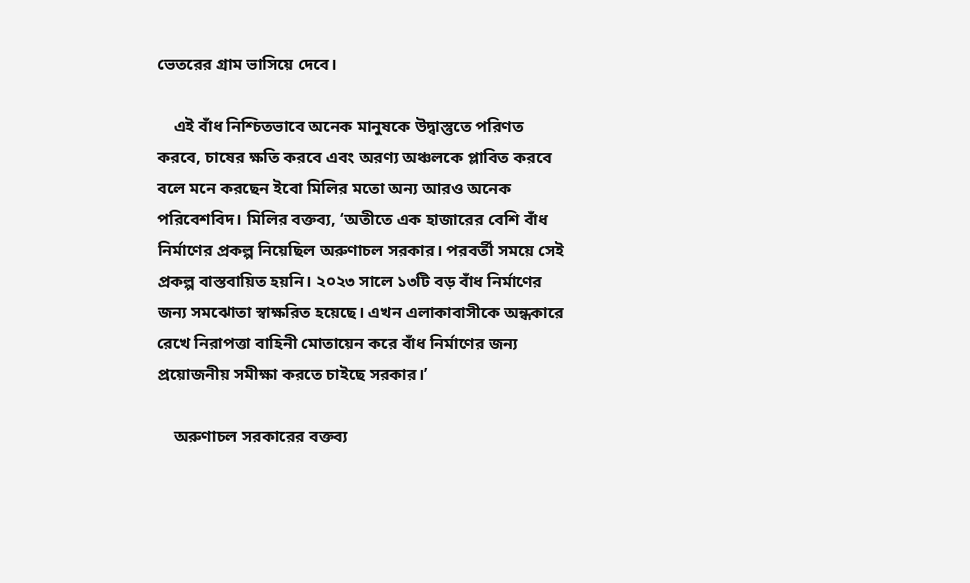ভেতরের গ্রাম ভাসিয়ে দেবে।

    এই বাঁধ নিশ্চিতভাবে অনেক মানুষকে উদ্বাস্তুতে পরিণত করবে, চাষের ক্ষতি করবে এবং অরণ্য অঞ্চলকে প্লাবিত করবে বলে মনে করছেন ইবো মিলির মতো অন্য আরও অনেক পরিবেশবিদ। মিলির বক্তব্য, ‘অতীতে এক হাজারের বেশি বাঁধ নির্মাণের প্রকল্প নিয়েছিল অরুণাচল সরকার। পরবর্তী সময়ে সেই প্রকল্প বাস্তবায়িত হয়নি। ২০২৩ সালে ১৩টি বড় বাঁধ নির্মাণের জন্য সমঝোতা স্বাক্ষরিত হয়েছে। এখন এলাকাবাসীকে অন্ধকারে রেখে নিরাপত্তা বাহিনী মোতায়েন করে বাঁধ নির্মাণের জন্য প্রয়োজনীয় সমীক্ষা করতে চাইছে সরকার।’

    অরুণাচল সরকারের বক্তব্য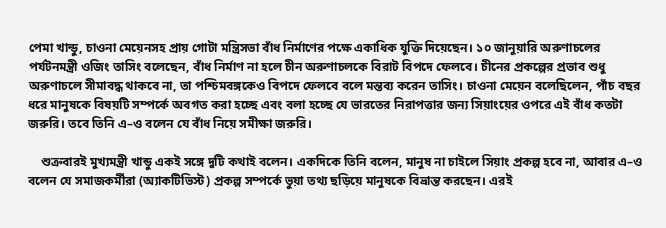পেমা খান্ডু, চাওনা মেয়েনসহ প্রায় গোটা মন্ত্রিসভা বাঁধ নির্মাণের পক্ষে একাধিক যুক্তি দিয়েছেন। ১০ জানুয়ারি অরুণাচলের পর্যটনমন্ত্রী ওজিং তাসিং বলেছেন, বাঁধ নির্মাণ না হলে চীন অরুণাচলকে বিরাট বিপদে ফেলবে। চীনের প্রকল্পের প্রভাব শুধু অরুণাচলে সীমাবদ্ধ থাকবে না, তা পশ্চিমবঙ্গকেও বিপদে ফেলবে বলে মন্তব্য করেন তাসিং। চাওনা মেয়েন বলেছিলেন, পাঁচ বছর ধরে মানুষকে বিষয়টি সম্পর্কে অবগত করা হচ্ছে এবং বলা হচ্ছে যে ভারতের নিরাপত্তার জন্য সিয়াংয়ের ওপরে এই বাঁধ কতটা জরুরি। তবে তিনি এ–ও বলেন যে বাঁধ নিয়ে সমীক্ষা জরুরি।

    শুক্রবারই মুখ্যমন্ত্রী খান্ডু একই সঙ্গে দুটি কথাই বলেন। একদিকে তিনি বলেন, মানুষ না চাইলে সিয়াং প্রকল্প হবে না, আবার এ–ও বলেন যে সমাজকর্মীরা (অ্যাকটিভিস্ট) প্রকল্প সম্পর্কে ভুয়া তথ্য ছড়িয়ে মানুষকে বিভ্রান্ত করছেন। এরই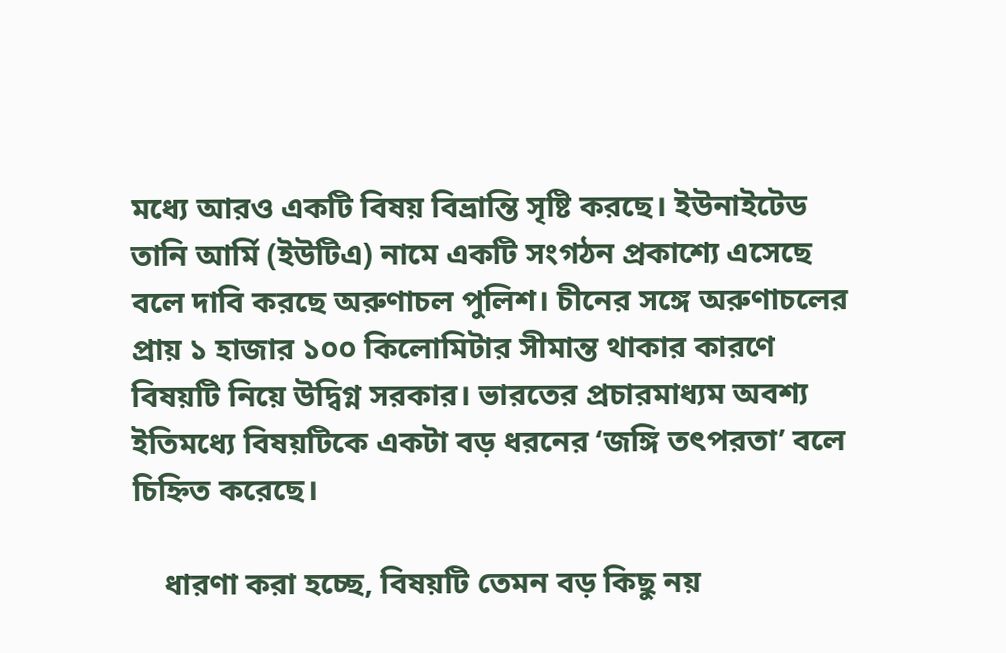মধ্যে আরও একটি বিষয় বিভ্রান্তি সৃষ্টি করছে। ইউনাইটেড তানি আর্মি (ইউটিএ) নামে একটি সংগঠন প্রকাশ্যে এসেছে বলে দাবি করছে অরুণাচল পুলিশ। চীনের সঙ্গে অরুণাচলের প্রায় ১ হাজার ১০০ কিলোমিটার সীমান্ত থাকার কারণে বিষয়টি নিয়ে উদ্বিগ্ন সরকার। ভারতের প্রচারমাধ্যম অবশ্য ইতিমধ্যে বিষয়টিকে একটা বড় ধরনের ‘জঙ্গি তৎপরতা’ বলে চিহ্নিত করেছে।

    ধারণা করা হচ্ছে, বিষয়টি তেমন বড় কিছু নয়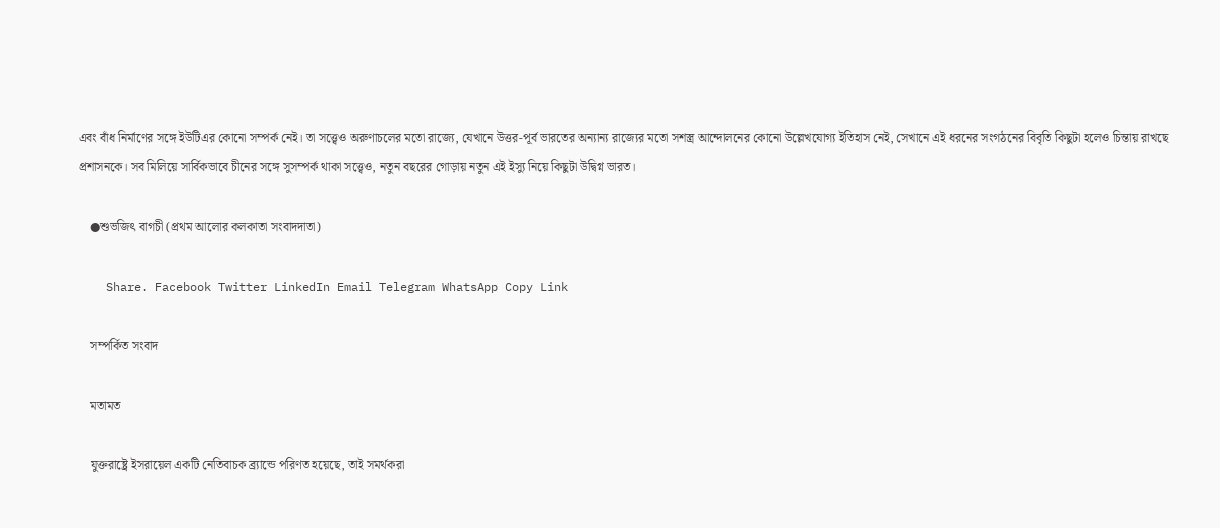এবং বাঁধ নির্মাণের সঙ্গে ইউটিএর কোনো সম্পর্ক নেই। তা সত্ত্বেও অরুণাচলের মতো রাজ্যে, যেখানে উত্তর-পূর্ব ভারতের অন্যান্য রাজ্যের মতো সশস্ত্র আন্দোলনের কোনো উল্লেখযোগ্য ইতিহাস নেই, সেখানে এই ধরনের সংগঠনের বিবৃতি কিছুটা হলেও চিন্তায় রাখছে প্রশাসনকে। সব মিলিয়ে সার্বিকভাবে চীনের সঙ্গে সুসম্পর্ক থাকা সত্ত্বেও, নতুন বছরের গোড়ায় নতুন এই ইস্যু নিয়ে কিছুটা উদ্বিগ্ন ভারত।

    ●শুভজিৎ বাগচী (প্রথম আলোর কলকাতা সংবাদদাতা)

    Share. Facebook Twitter LinkedIn Email Telegram WhatsApp Copy Link

    সম্পর্কিত সংবাদ

    মতামত

    যুক্তরাষ্ট্রে ইসরায়েল একটি নেতিবাচক ব্র্যান্ডে পরিণত হয়েছে, তাই সমর্থকরা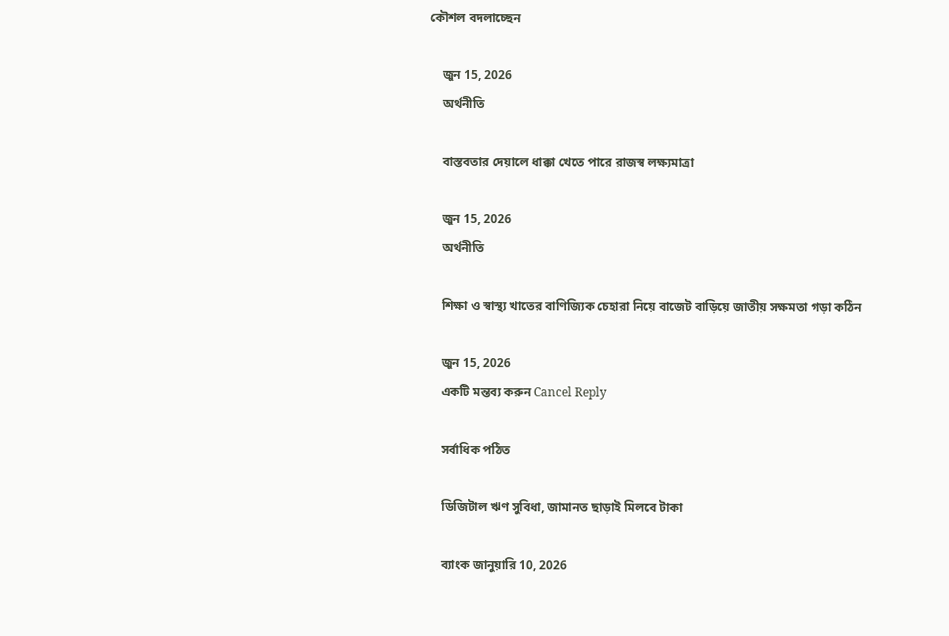কৌশল বদলাচ্ছেন

    জুন 15, 2026
    অর্থনীতি

    বাস্তবতার দেয়ালে ধাক্কা খেতে পারে রাজস্ব লক্ষ্যমাত্রা

    জুন 15, 2026
    অর্থনীতি

    শিক্ষা ও স্বাস্থ্য খাতের বাণিজ্যিক চেহারা নিয়ে বাজেট বাড়িয়ে জাতীয় সক্ষমতা গড়া কঠিন

    জুন 15, 2026
    একটি মন্তব্য করুন Cancel Reply

    সর্বাধিক পঠিত

    ডিজিটাল ঋণ সুবিধা, জামানত ছাড়াই মিলবে টাকা

    ব্যাংক জানুয়ারি 10, 2026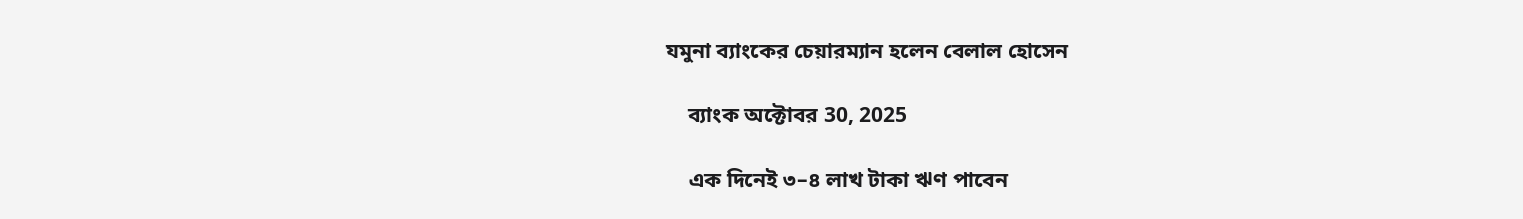যমুনা ব্যাংকের চেয়ারম্যান হলেন বেলাল হোসেন

    ব্যাংক অক্টোবর 30, 2025

    এক দিনেই ৩–৪ লাখ টাকা ঋণ পাবেন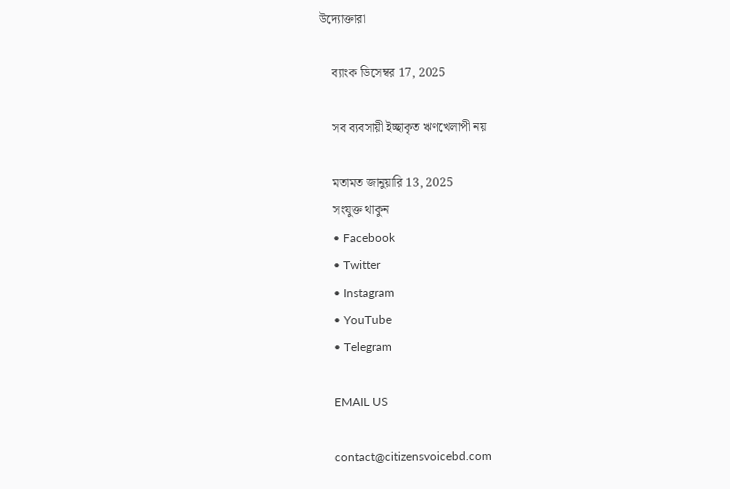উদ্যোক্তারা

    ব্যাংক ডিসেম্বর 17, 2025

    সব ব্যবসায়ী ইচ্ছাকৃত ঋণখেলাপী নয়

    মতামত জানুয়ারি 13, 2025
    সংযুক্ত থাকুন
    • Facebook
    • Twitter
    • Instagram
    • YouTube
    • Telegram

    EMAIL US

    contact@citizensvoicebd.com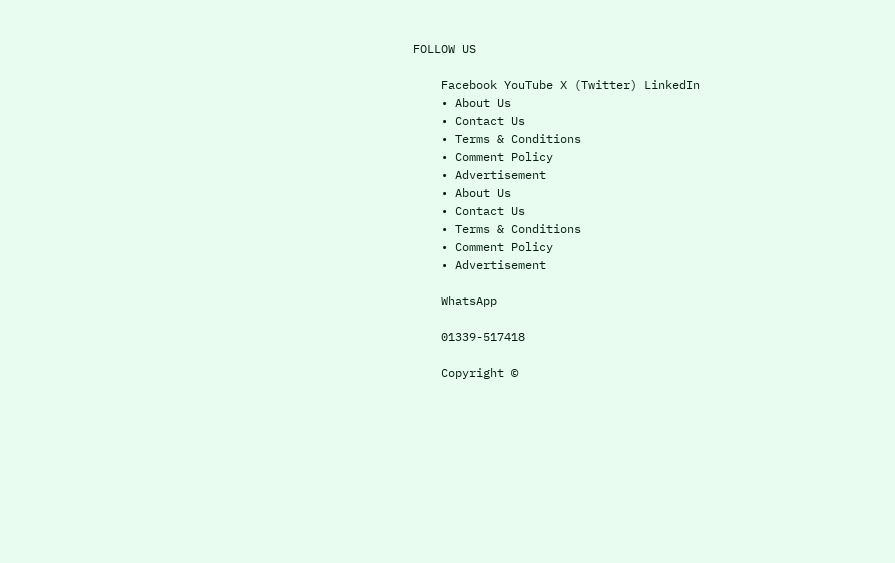FOLLOW US

    Facebook YouTube X (Twitter) LinkedIn
    • About Us
    • Contact Us
    • Terms & Conditions
    • Comment Policy
    • Advertisement
    • About Us
    • Contact Us
    • Terms & Conditions
    • Comment Policy
    • Advertisement

    WhatsApp

    01339-517418

    Copyright ©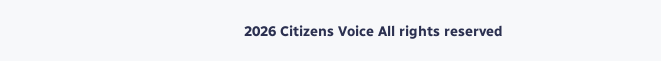2026 Citizens Voice All rights reserved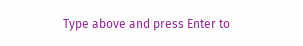Type above and press Enter to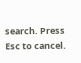search. Press Esc to cancel.